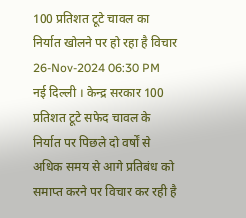100 प्रतिशत टूटे चावल का निर्यात खोलने पर हो रहा है विचार
26-Nov-2024 06:30 PM
नई दिल्ली । केन्द्र सरकार 100 प्रतिशत टूटे सफेद चावल के निर्यात पर पिछले दो वर्षों से अधिक समय से आगे प्रतिबंध को समाप्त करने पर विचार कर रही है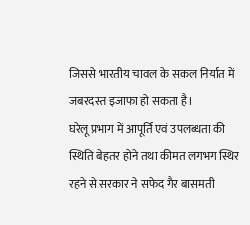जिससे भारतीय चावल के सकल निर्यात में जबरदस्त इजाफा हो सकता है।
घरेलू प्रभाग में आपूर्ति एवं उपलब्धता की स्थिति बेहतर होने तथा कीमत लगभग स्थिर रहने से सरकार ने सफेद गैर बासमती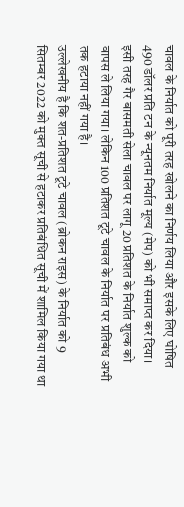चावल के निर्यात को पूरी तरह खोलने का निर्णय लिया और इसके लिए घोषित 490 डॉलर प्रति टन के न्यूनतम निर्यात मूल्य (मेप) को भी समाप्त कर दिया।
इसी तरह गैर बासमती सेला चावल पर लागू 20 प्रतिशत के निर्यात शुल्क को वापस ले लिया गया। लेकिन 100 प्रतिशत टूटे चावल के निर्यात पर प्रतिबंध अभी तक हटाया नहीं गया है।
उल्लेखनीय है कि शत-प्रतिशत टूटे चावल (ब्रोकन राइस) के निर्यात को 9 सितम्बर 2022 को मुक्त सूची से हटाकर प्रतिबंधित सूची में शामिल किया गया था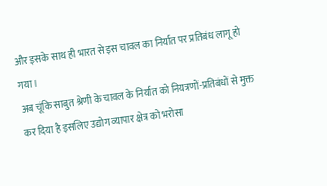और इसके साथ ही भारत से इस चावल का निर्यात पर प्रतिबंध लागू हो गया।
अब चूंकि साबुत श्रेणी के चावल के निर्यात को नियत्रणों-प्रतिबंधों से मुक्त कर दिया है इसलिए उद्योग व्यापार क्षेत्र को भरोसा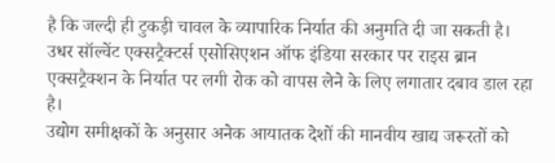है कि जल्दी ही टुकड़ी चावल के व्यापारिक निर्यात की अनुमति दी जा सकती है।
उधर सॉल्वेंट एक्सट्रैक्टर्स एसोसिएशन ऑफ इंडिया सरकार पर राइस ब्रान एक्सट्रैक्शन के निर्यात पर लगी रोक को वापस लेने के लिए लगातार दबाव डाल रहा है।
उद्योग समीक्षकों के अनुसार अनेक आयातक देशों की मानवीय खाद्य जरूरतों को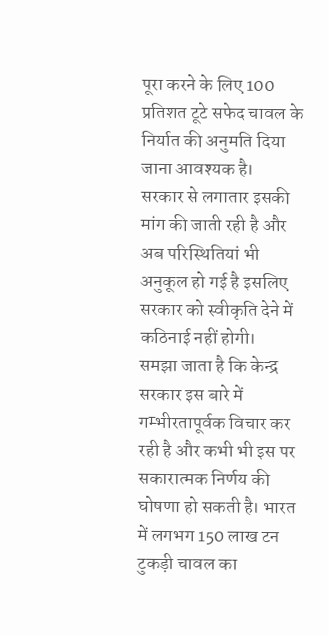पूरा करने के लिए 100 प्रतिशत टूटे सफेद चावल के निर्यात की अनुमति दिया जाना आवश्यक है।
सरकार से लगातार इसकी मांग की जाती रही है और अब परिस्थितियां भी अनुकूल हो गई है इसलिए सरकार को स्वीकृति देने में कठिनाई नहीं होगी।
समझा जाता है कि केन्द्र सरकार इस बारे में गम्भीरतापूर्वक विचार कर रही है और कभी भी इस पर सकारात्मक निर्णय की घोषणा हो सकती है। भारत में लगभग 150 लाख टन टुकड़ी चावल का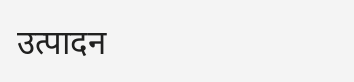उत्पादन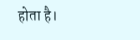होता है।